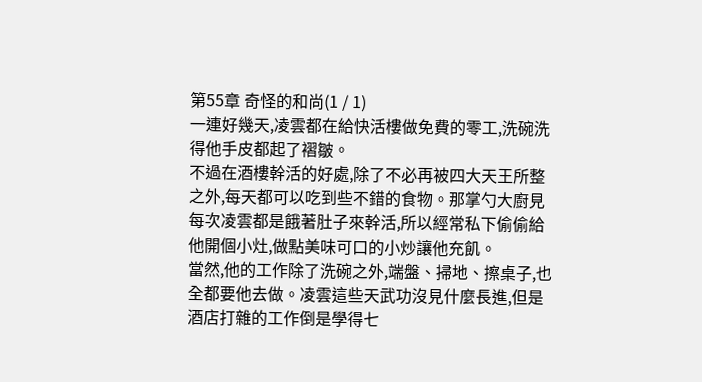第55章 奇怪的和尚(1 / 1)
一連好幾天,凌雲都在給快活樓做免費的零工,洗碗洗得他手皮都起了褶皺。
不過在酒樓幹活的好處,除了不必再被四大天王所整之外,每天都可以吃到些不錯的食物。那掌勺大廚見每次凌雲都是餓著肚子來幹活,所以經常私下偷偷給他開個小灶,做點美味可口的小炒讓他充飢。
當然,他的工作除了洗碗之外,端盤、掃地、擦桌子,也全都要他去做。凌雲這些天武功沒見什麼長進,但是酒店打雜的工作倒是學得七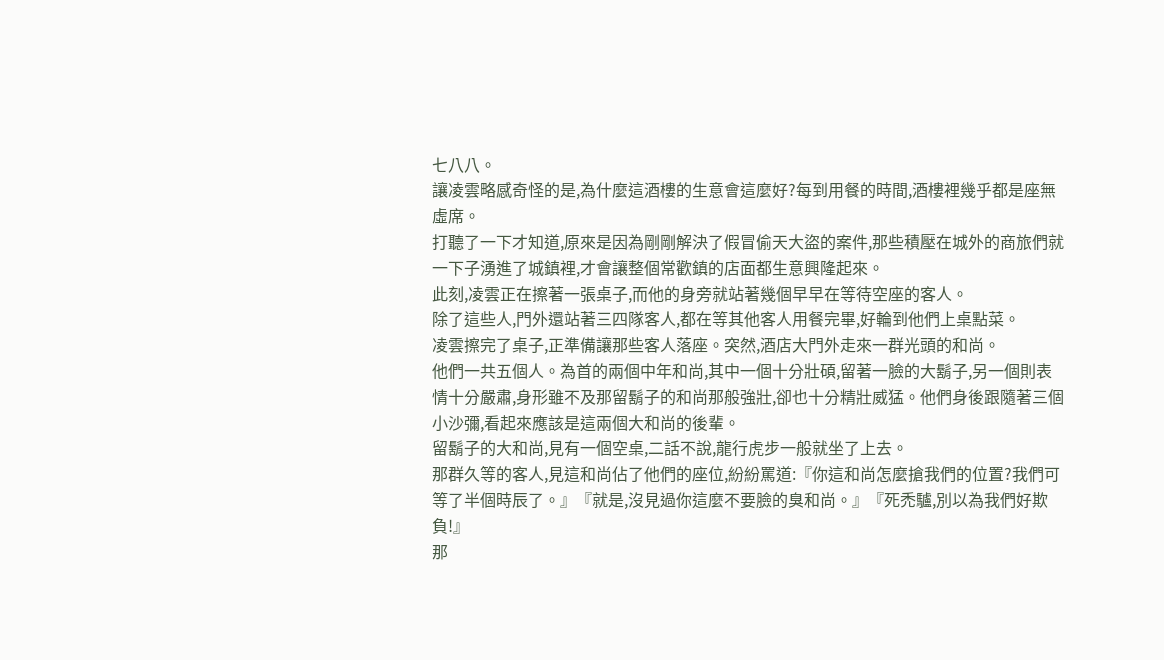七八八。
讓凌雲略感奇怪的是,為什麼這酒樓的生意會這麼好?每到用餐的時間,酒樓裡幾乎都是座無虛席。
打聽了一下才知道,原來是因為剛剛解決了假冒偷天大盜的案件,那些積壓在城外的商旅們就一下子湧進了城鎮裡,才會讓整個常歡鎮的店面都生意興隆起來。
此刻,凌雲正在擦著一張桌子,而他的身旁就站著幾個早早在等待空座的客人。
除了這些人,門外還站著三四隊客人,都在等其他客人用餐完畢,好輪到他們上桌點菜。
凌雲擦完了桌子,正準備讓那些客人落座。突然,酒店大門外走來一群光頭的和尚。
他們一共五個人。為首的兩個中年和尚,其中一個十分壯碩,留著一臉的大鬍子,另一個則表情十分嚴肅,身形雖不及那留鬍子的和尚那般強壯,卻也十分精壯威猛。他們身後跟隨著三個小沙彌,看起來應該是這兩個大和尚的後輩。
留鬍子的大和尚,見有一個空桌,二話不說,龍行虎步一般就坐了上去。
那群久等的客人,見這和尚佔了他們的座位,紛紛罵道:『你這和尚怎麼搶我們的位置?我們可等了半個時辰了。』『就是,沒見過你這麼不要臉的臭和尚。』『死禿驢,別以為我們好欺負!』
那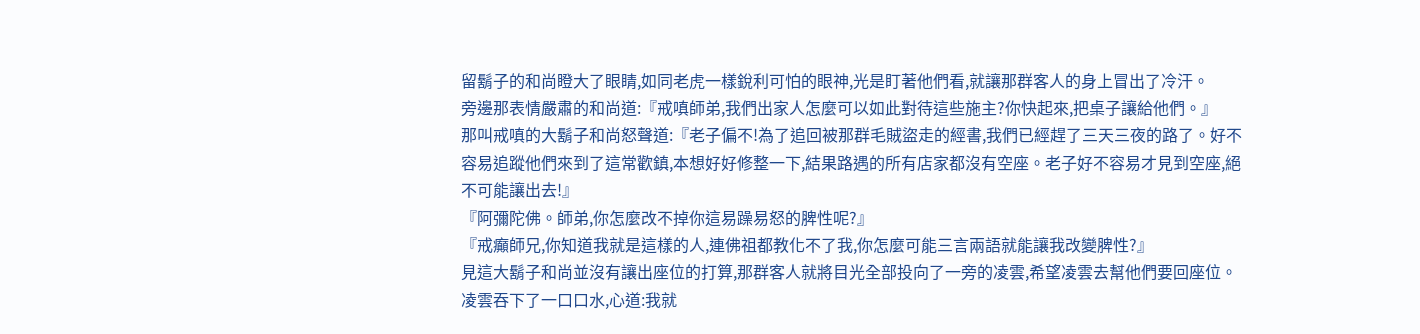留鬍子的和尚瞪大了眼睛,如同老虎一樣銳利可怕的眼神,光是盯著他們看,就讓那群客人的身上冒出了冷汗。
旁邊那表情嚴肅的和尚道:『戒嗔師弟,我們出家人怎麼可以如此對待這些施主?你快起來,把桌子讓給他們。』
那叫戒嗔的大鬍子和尚怒聲道:『老子偏不!為了追回被那群毛賊盜走的經書,我們已經趕了三天三夜的路了。好不容易追蹤他們來到了這常歡鎮,本想好好修整一下,結果路遇的所有店家都沒有空座。老子好不容易才見到空座,絕不可能讓出去!』
『阿彌陀佛。師弟,你怎麼改不掉你這易躁易怒的脾性呢?』
『戒癲師兄,你知道我就是這樣的人,連佛祖都教化不了我,你怎麼可能三言兩語就能讓我改變脾性?』
見這大鬍子和尚並沒有讓出座位的打算,那群客人就將目光全部投向了一旁的凌雲,希望凌雲去幫他們要回座位。
凌雲吞下了一口口水,心道:我就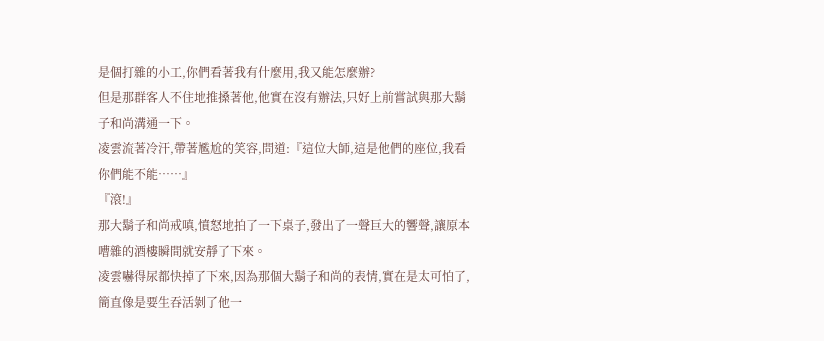是個打雜的小工,你們看著我有什麼用,我又能怎麼辦?
但是那群客人不住地推搡著他,他實在沒有辦法,只好上前嘗試與那大鬍子和尚溝通一下。
凌雲流著冷汗,帶著尷尬的笑容,問道:『這位大師,這是他們的座位,我看你們能不能……』
『滾!』
那大鬍子和尚戒嗔,憤怒地拍了一下桌子,發出了一聲巨大的響聲,讓原本嘈雜的酒樓瞬間就安靜了下來。
凌雲嚇得尿都快掉了下來,因為那個大鬍子和尚的表情,實在是太可怕了,簡直像是要生吞活剝了他一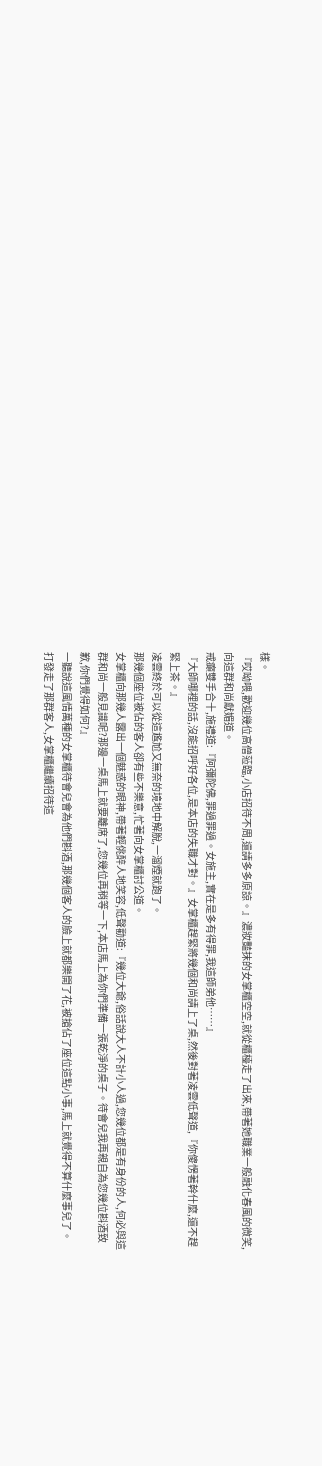樣。
『哎呦喂,歡迎幾位高僧蒞臨,小店招待不周,還請多多原諒。』濃妝豔抹的女掌櫃空空,就從櫃檯走了出來,帶著她職業一般融化春風的微笑,向這群和尚獻媚道。
戒癲雙手合十,施禮道:『阿彌陀佛,罪過罪過。女施主,實在是多有得罪,我這師弟他……』
『大師哪裡的話,沒能招呼好各位,是本店的失職才對。』女掌櫃趕緊將幾個和尚請上了桌,然後對著凌雲低聲道,『你傻愣著幹什麼,還不趕緊上茶。』
凌雲終於可以從這尷尬又無奈的境地中解脫,一溜煙就跑了。
那幾個座位被佔的客人卻有些不樂意,忙著向女掌櫃討公道。
女掌櫃向那幾人露出一個魅惑的眼神,帶著輕佻醉人地笑容,低聲勸道:『幾位大爺,俗話說大人不計小人過,您幾位都是有身份的人,何必與這群和尚一般見識呢?那邊一桌馬上就要離席了,您幾位再稍等一下,本店馬上為你們準備一張乾淨的桌子。待會兒我再親自為您幾位斟酒致歉,你們覺得如何?』
一聽說這風情萬種的女掌櫃待會兒會為他們斟酒,那幾個客人的臉上就都樂開了花,被搶佔了座位這點小事,馬上就覺得不算什麼事兒了。
打發走了那群客人,女掌櫃繼續招待這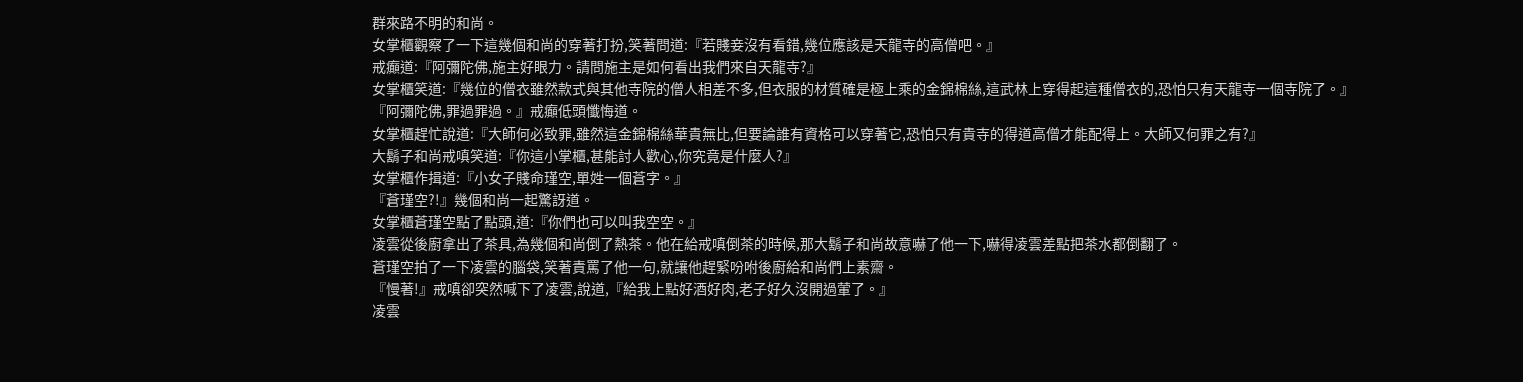群來路不明的和尚。
女掌櫃觀察了一下這幾個和尚的穿著打扮,笑著問道:『若賤妾沒有看錯,幾位應該是天龍寺的高僧吧。』
戒癲道:『阿彌陀佛,施主好眼力。請問施主是如何看出我們來自天龍寺?』
女掌櫃笑道:『幾位的僧衣雖然款式與其他寺院的僧人相差不多,但衣服的材質確是極上乘的金錦棉絲,這武林上穿得起這種僧衣的,恐怕只有天龍寺一個寺院了。』
『阿彌陀佛,罪過罪過。』戒癲低頭懺悔道。
女掌櫃趕忙說道:『大師何必致罪,雖然這金錦棉絲華貴無比,但要論誰有資格可以穿著它,恐怕只有貴寺的得道高僧才能配得上。大師又何罪之有?』
大鬍子和尚戒嗔笑道:『你這小掌櫃,甚能討人歡心,你究竟是什麼人?』
女掌櫃作揖道:『小女子賤命瑾空,單姓一個蒼字。』
『蒼瑾空?!』幾個和尚一起驚訝道。
女掌櫃蒼瑾空點了點頭,道:『你們也可以叫我空空。』
凌雲從後廚拿出了茶具,為幾個和尚倒了熱茶。他在給戒嗔倒茶的時候,那大鬍子和尚故意嚇了他一下,嚇得凌雲差點把茶水都倒翻了。
蒼瑾空拍了一下凌雲的腦袋,笑著責罵了他一句,就讓他趕緊吩咐後廚給和尚們上素齋。
『慢著!』戒嗔卻突然喊下了凌雲,說道,『給我上點好酒好肉,老子好久沒開過葷了。』
凌雲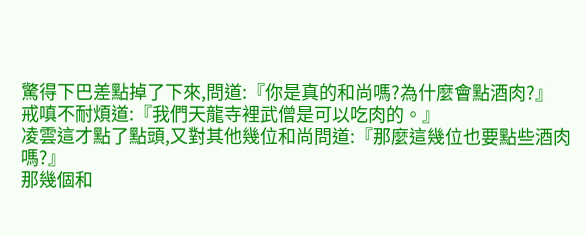驚得下巴差點掉了下來,問道:『你是真的和尚嗎?為什麼會點酒肉?』
戒嗔不耐煩道:『我們天龍寺裡武僧是可以吃肉的。』
凌雲這才點了點頭,又對其他幾位和尚問道:『那麼這幾位也要點些酒肉嗎?』
那幾個和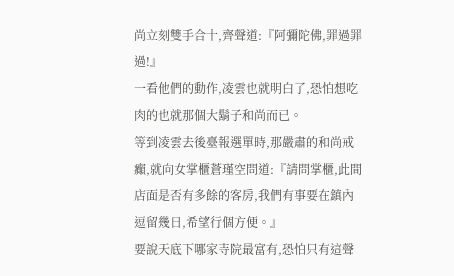尚立刻雙手合十,齊聲道:『阿彌陀佛,罪過罪過!』
一看他們的動作,凌雲也就明白了,恐怕想吃肉的也就那個大鬍子和尚而已。
等到凌雲去後臺報選單時,那嚴肅的和尚戒癲,就向女掌櫃蒼瑾空問道:『請問掌櫃,此間店面是否有多餘的客房,我們有事要在鎮內逗留幾日,希望行個方便。』
要說天底下哪家寺院最富有,恐怕只有這聲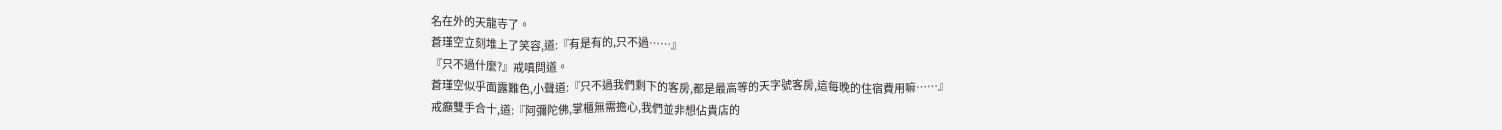名在外的天龍寺了。
蒼瑾空立刻堆上了笑容,道:『有是有的,只不過……』
『只不過什麼?』戒嗔問道。
蒼瑾空似乎面露難色,小聲道:『只不過我們剩下的客房,都是最高等的天字號客房,這每晚的住宿費用嘛……』
戒癲雙手合十,道:『阿彌陀佛,掌櫃無需擔心,我們並非想佔貴店的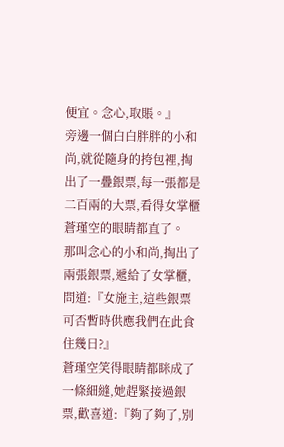便宜。念心,取賬。』
旁邊一個白白胖胖的小和尚,就從隨身的挎包裡,掏出了一疊銀票,每一張都是二百兩的大票,看得女掌櫃蒼瑾空的眼睛都直了。
那叫念心的小和尚,掏出了兩張銀票,遞給了女掌櫃,問道:『女施主,這些銀票可否暫時供應我們在此食住幾日?』
蒼瑾空笑得眼睛都眯成了一條細縫,她趕緊接過銀票,歡喜道:『夠了夠了,別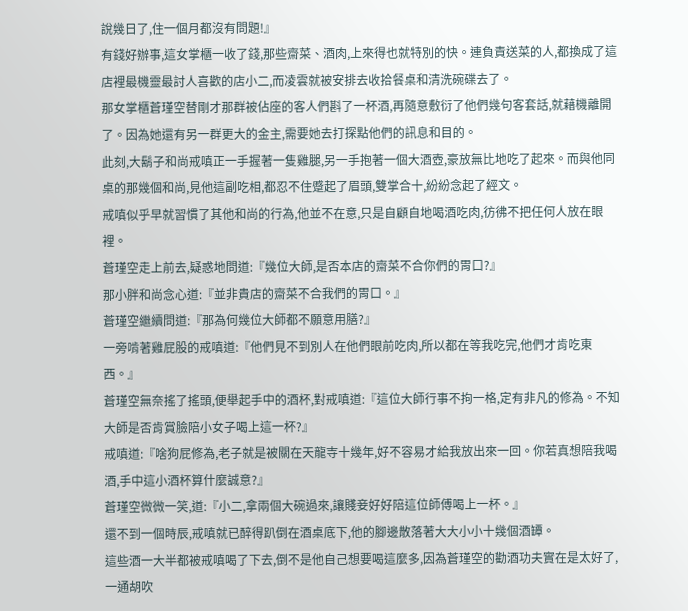說幾日了,住一個月都沒有問題!』
有錢好辦事,這女掌櫃一收了錢,那些齋菜、酒肉,上來得也就特別的快。連負責送菜的人,都換成了這店裡最機靈最討人喜歡的店小二,而凌雲就被安排去收拾餐桌和清洗碗碟去了。
那女掌櫃蒼瑾空替剛才那群被佔座的客人們斟了一杯酒,再隨意敷衍了他們幾句客套話,就藉機離開了。因為她還有另一群更大的金主,需要她去打探點他們的訊息和目的。
此刻,大鬍子和尚戒嗔正一手握著一隻雞腿,另一手抱著一個大酒壺,豪放無比地吃了起來。而與他同桌的那幾個和尚,見他這副吃相,都忍不住蹙起了眉頭,雙掌合十,紛紛念起了經文。
戒嗔似乎早就習慣了其他和尚的行為,他並不在意,只是自顧自地喝酒吃肉,彷彿不把任何人放在眼裡。
蒼瑾空走上前去,疑惑地問道:『幾位大師,是否本店的齋菜不合你們的胃口?』
那小胖和尚念心道:『並非貴店的齋菜不合我們的胃口。』
蒼瑾空繼續問道:『那為何幾位大師都不願意用膳?』
一旁啃著雞屁股的戒嗔道:『他們見不到別人在他們眼前吃肉,所以都在等我吃完,他們才肯吃東西。』
蒼瑾空無奈搖了搖頭,便舉起手中的酒杯,對戒嗔道:『這位大師行事不拘一格,定有非凡的修為。不知大師是否肯賞臉陪小女子喝上這一杯?』
戒嗔道:『啥狗屁修為,老子就是被關在天龍寺十幾年,好不容易才給我放出來一回。你若真想陪我喝酒,手中這小酒杯算什麼誠意?』
蒼瑾空微微一笑,道:『小二,拿兩個大碗過來,讓賤妾好好陪這位師傅喝上一杯。』
還不到一個時辰,戒嗔就已醉得趴倒在酒桌底下,他的腳邊散落著大大小小十幾個酒罈。
這些酒一大半都被戒嗔喝了下去,倒不是他自己想要喝這麼多,因為蒼瑾空的勸酒功夫實在是太好了,一通胡吹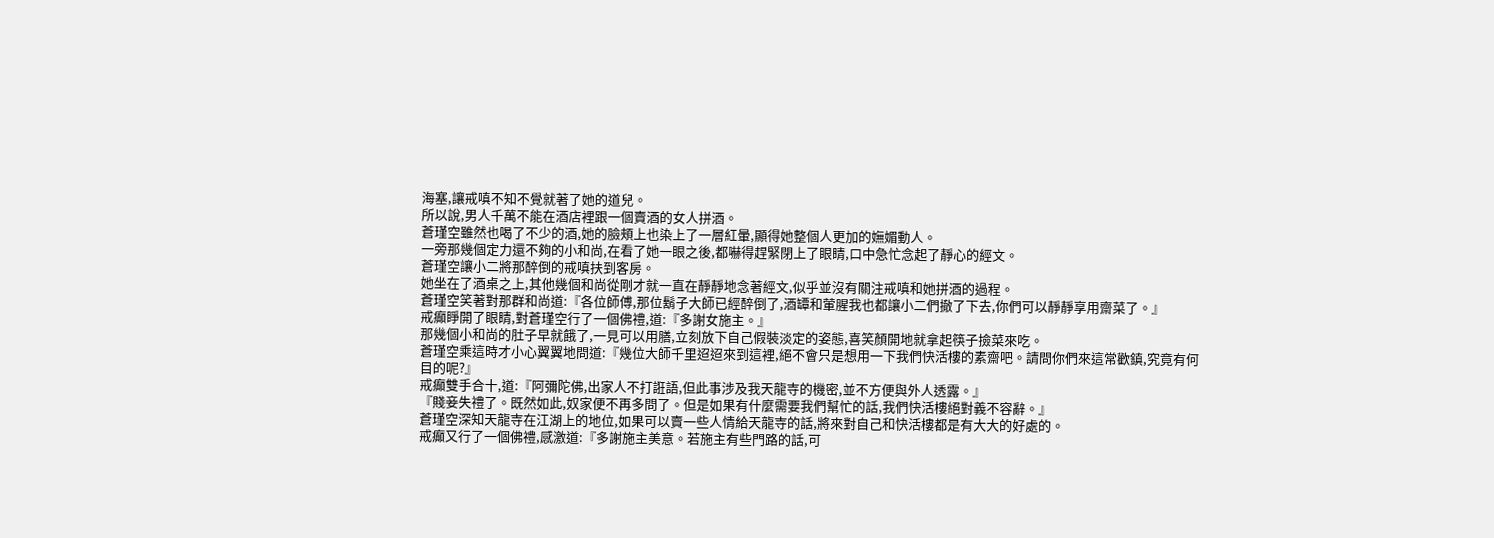海塞,讓戒嗔不知不覺就著了她的道兒。
所以說,男人千萬不能在酒店裡跟一個賣酒的女人拼酒。
蒼瑾空雖然也喝了不少的酒,她的臉頰上也染上了一層紅暈,顯得她整個人更加的嫵媚動人。
一旁那幾個定力還不夠的小和尚,在看了她一眼之後,都嚇得趕緊閉上了眼睛,口中急忙念起了靜心的經文。
蒼瑾空讓小二將那醉倒的戒嗔扶到客房。
她坐在了酒桌之上,其他幾個和尚從剛才就一直在靜靜地念著經文,似乎並沒有關注戒嗔和她拼酒的過程。
蒼瑾空笑著對那群和尚道:『各位師傅,那位鬍子大師已經醉倒了,酒罈和葷腥我也都讓小二們撤了下去,你們可以靜靜享用齋菜了。』
戒癲睜開了眼睛,對蒼瑾空行了一個佛禮,道:『多謝女施主。』
那幾個小和尚的肚子早就餓了,一見可以用膳,立刻放下自己假裝淡定的姿態,喜笑顏開地就拿起筷子撿菜來吃。
蒼瑾空乘這時才小心翼翼地問道:『幾位大師千里迢迢來到這裡,絕不會只是想用一下我們快活樓的素齋吧。請問你們來這常歡鎮,究竟有何目的呢?』
戒癲雙手合十,道:『阿彌陀佛,出家人不打誑語,但此事涉及我天龍寺的機密,並不方便與外人透露。』
『賤妾失禮了。既然如此,奴家便不再多問了。但是如果有什麼需要我們幫忙的話,我們快活樓絕對義不容辭。』
蒼瑾空深知天龍寺在江湖上的地位,如果可以賣一些人情給天龍寺的話,將來對自己和快活樓都是有大大的好處的。
戒癲又行了一個佛禮,感激道:『多謝施主美意。若施主有些門路的話,可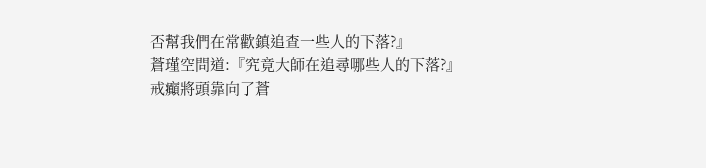否幫我們在常歡鎮追查一些人的下落?』
蒼瑾空問道:『究竟大師在追尋哪些人的下落?』
戒癲將頭靠向了蒼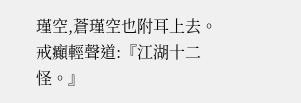瑾空,蒼瑾空也附耳上去。
戒癲輕聲道:『江湖十二怪。』